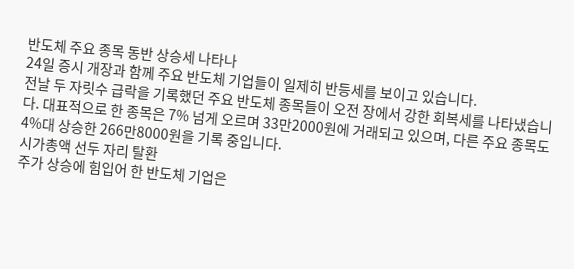반도체 주요 종목 동반 상승세 나타나
24일 증시 개장과 함께 주요 반도체 기업들이 일제히 반등세를 보이고 있습니다.
전날 두 자릿수 급락을 기록했던 주요 반도체 종목들이 오전 장에서 강한 회복세를 나타냈습니다. 대표적으로 한 종목은 7% 넘게 오르며 33만2000원에 거래되고 있으며, 다른 주요 종목도 4%대 상승한 266만8000원을 기록 중입니다.
시가총액 선두 자리 탈환
주가 상승에 힘입어 한 반도체 기업은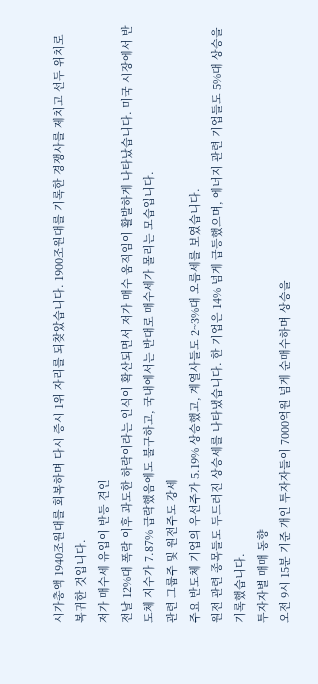시가총액 1940조원대를 회복하며 다시 증시 1위 자리를 되찾았습니다. 1900조원대를 기록한 경쟁사를 제치고 선두 위치로 복귀한 것입니다.
저가 매수세 유입이 반등 견인
전날 12%대 폭락 이후 과도한 하락이라는 인식이 확산되면서 저가 매수 움직임이 활발하게 나타났습니다. 미국 시장에서 반도체 지수가 7.87% 급락했음에도 불구하고, 국내에서는 반대로 매수세가 몰리는 모습입니다.
관련 그룹주 및 원전주도 강세
주요 반도체 기업의 우선주가 5.19% 상승했고, 계열사들도 2~3%대 오름세를 보였습니다.
원전 관련 종목들도 두드러진 상승세를 나타냈습니다. 한 기업은 14% 넘게 급등했으며, 에너지 관련 기업들도 5%대 상승을 기록했습니다.
투자자별 매매 동향
오전 9시 15분 기준 개인 투자자들이 7000억원 넘게 순매수하며 상승을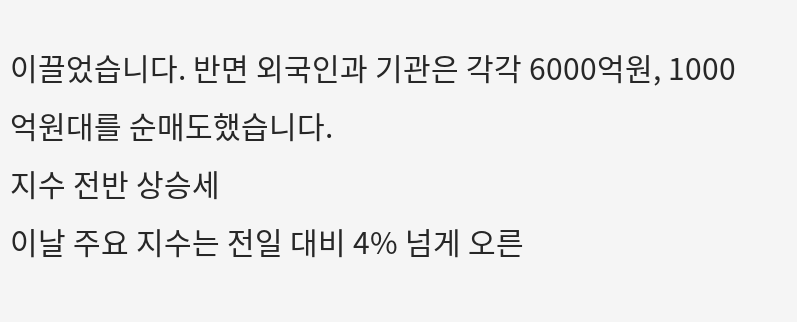이끌었습니다. 반면 외국인과 기관은 각각 6000억원, 1000억원대를 순매도했습니다.
지수 전반 상승세
이날 주요 지수는 전일 대비 4% 넘게 오른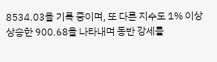8534.03을 기록 중이며, 또 다른 지수도 1% 이상 상승한 900.68을 나타내며 동반 강세를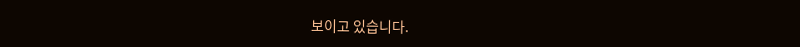보이고 있습니다.